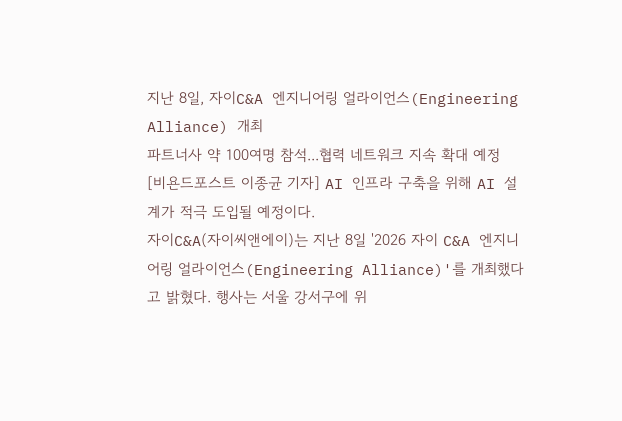지난 8일, 자이C&A 엔지니어링 얼라이언스(Engineering Alliance) 개최
파트너사 약 100여명 참석...협력 네트워크 지속 확대 예정
[비욘드포스트 이종균 기자] AI 인프라 구축을 위해 AI 설계가 적극 도입될 예정이다.
자이C&A(자이씨앤에이)는 지난 8일 '2026 자이 C&A 엔지니어링 얼라이언스(Engineering Alliance)'를 개최했다고 밝혔다. 행사는 서울 강서구에 위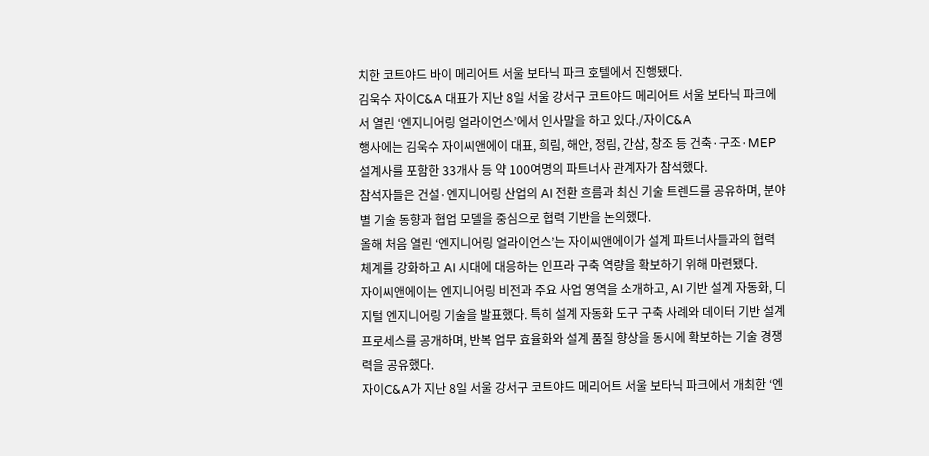치한 코트야드 바이 메리어트 서울 보타닉 파크 호텔에서 진행됐다.
김욱수 자이C&A 대표가 지난 8일 서울 강서구 코트야드 메리어트 서울 보타닉 파크에서 열린 ‘엔지니어링 얼라이언스’에서 인사말을 하고 있다./자이C&A
행사에는 김욱수 자이씨앤에이 대표, 희림, 해안, 정림, 간삼, 창조 등 건축·구조·MEP 설계사를 포함한 33개사 등 약 100여명의 파트너사 관계자가 참석했다.
참석자들은 건설·엔지니어링 산업의 AI 전환 흐름과 최신 기술 트렌드를 공유하며, 분야별 기술 동향과 협업 모델을 중심으로 협력 기반을 논의했다.
올해 처음 열린 ‘엔지니어링 얼라이언스’는 자이씨앤에이가 설계 파트너사들과의 협력 체계를 강화하고 AI 시대에 대응하는 인프라 구축 역량을 확보하기 위해 마련됐다.
자이씨앤에이는 엔지니어링 비전과 주요 사업 영역을 소개하고, AI 기반 설계 자동화, 디지털 엔지니어링 기술을 발표했다. 특히 설계 자동화 도구 구축 사례와 데이터 기반 설계 프로세스를 공개하며, 반복 업무 효율화와 설계 품질 향상을 동시에 확보하는 기술 경쟁력을 공유했다.
자이C&A가 지난 8일 서울 강서구 코트야드 메리어트 서울 보타닉 파크에서 개최한 ‘엔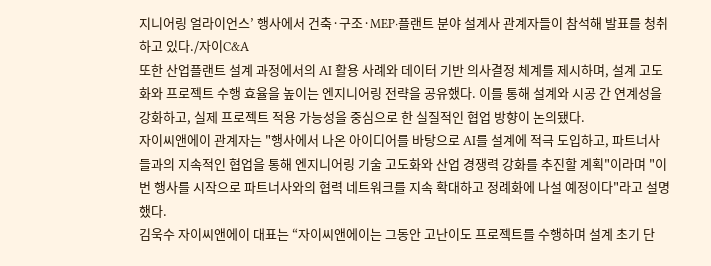지니어링 얼라이언스’ 행사에서 건축·구조·MEP·플랜트 분야 설계사 관계자들이 참석해 발표를 청취하고 있다./자이C&A
또한 산업플랜트 설계 과정에서의 AI 활용 사례와 데이터 기반 의사결정 체계를 제시하며, 설계 고도화와 프로젝트 수행 효율을 높이는 엔지니어링 전략을 공유했다. 이를 통해 설계와 시공 간 연계성을 강화하고, 실제 프로젝트 적용 가능성을 중심으로 한 실질적인 협업 방향이 논의됐다.
자이씨앤에이 관계자는 "행사에서 나온 아이디어를 바탕으로 AI를 설계에 적극 도입하고, 파트너사들과의 지속적인 협업을 통해 엔지니어링 기술 고도화와 산업 경쟁력 강화를 추진할 계획"이라며 "이번 행사를 시작으로 파트너사와의 협력 네트워크를 지속 확대하고 정례화에 나설 예정이다"라고 설명했다.
김욱수 자이씨앤에이 대표는 “자이씨앤에이는 그동안 고난이도 프로젝트를 수행하며 설계 초기 단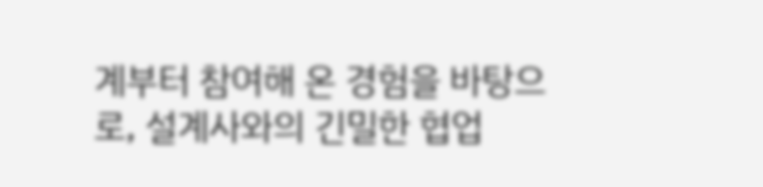계부터 참여해 온 경험을 바탕으로, 설계사와의 긴밀한 협업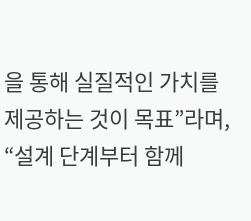을 통해 실질적인 가치를 제공하는 것이 목표”라며, “설계 단계부터 함께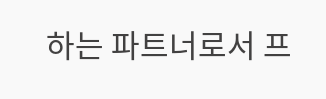하는 파트너로서 프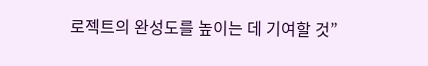로젝트의 완성도를 높이는 데 기여할 것”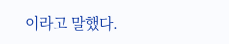이라고 말했다.